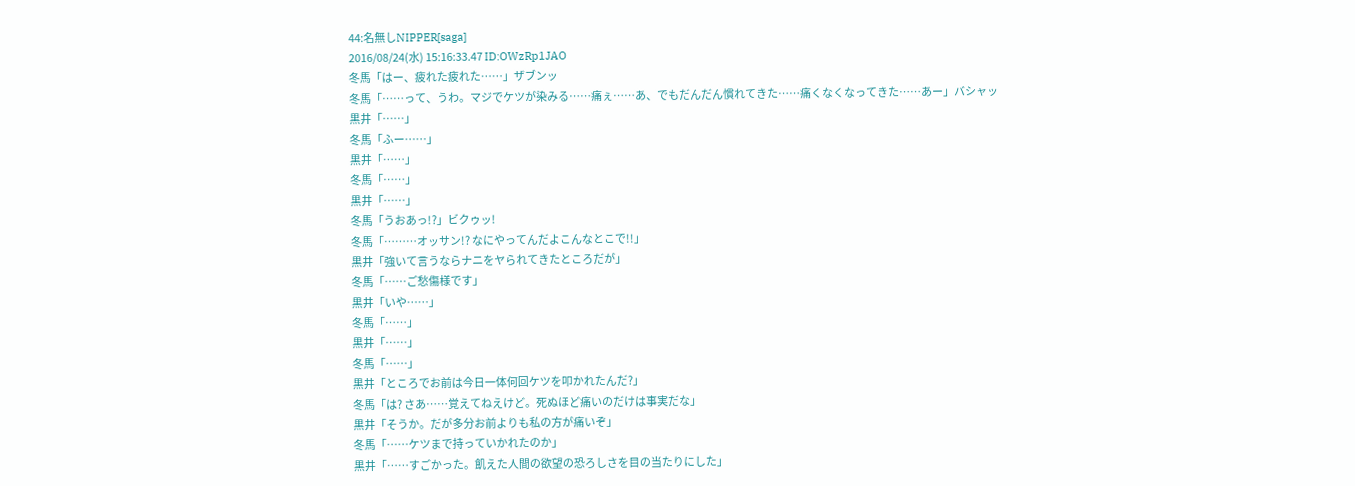44:名無しNIPPER[saga]
2016/08/24(水) 15:16:33.47 ID:OWzRp1JAO
冬馬「はー、疲れた疲れた……」ザブンッ
冬馬「……って、うわ。マジでケツが染みる……痛ぇ……あ、でもだんだん慣れてきた……痛くなくなってきた……あー」バシャッ
黒井「……」
冬馬「ふー……」
黒井「……」
冬馬「……」
黒井「……」
冬馬「うおあっ!?」ビクゥッ!
冬馬「………オッサン!? なにやってんだよこんなとこで!!」
黒井「強いて言うならナニをヤられてきたところだが」
冬馬「……ご愁傷様です」
黒井「いや……」
冬馬「……」
黒井「……」
冬馬「……」
黒井「ところでお前は今日一体何回ケツを叩かれたんだ?」
冬馬「は? さあ……覚えてねえけど。死ぬほど痛いのだけは事実だな」
黒井「そうか。だが多分お前よりも私の方が痛いぞ」
冬馬「……ケツまで持っていかれたのか」
黒井「……すごかった。飢えた人間の欲望の恐ろしさを目の当たりにした」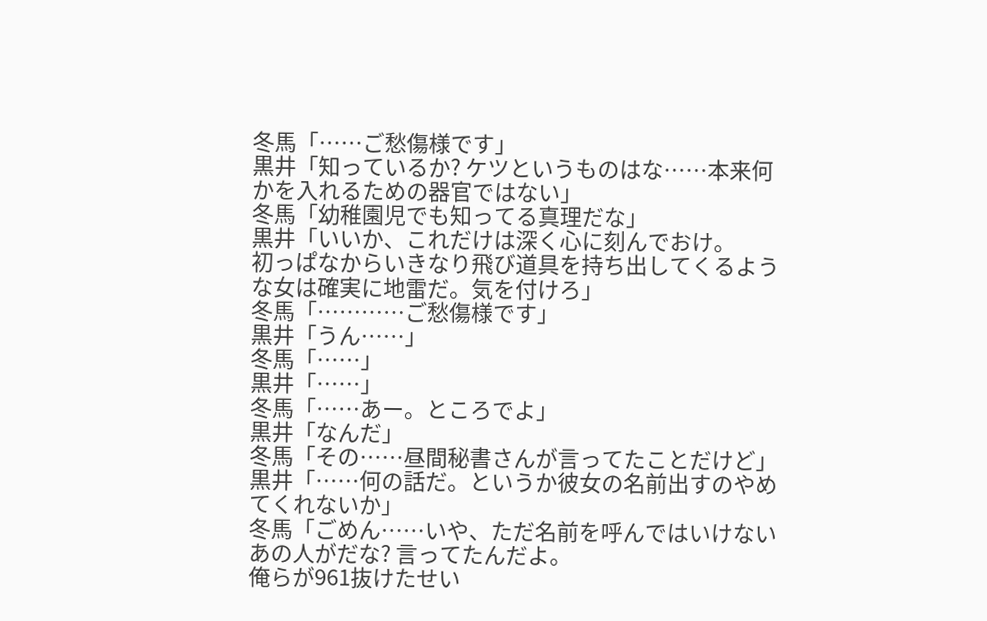冬馬「……ご愁傷様です」
黒井「知っているか? ケツというものはな……本来何かを入れるための器官ではない」
冬馬「幼稚園児でも知ってる真理だな」
黒井「いいか、これだけは深く心に刻んでおけ。
初っぱなからいきなり飛び道具を持ち出してくるような女は確実に地雷だ。気を付けろ」
冬馬「…………ご愁傷様です」
黒井「うん……」
冬馬「……」
黒井「……」
冬馬「……あー。ところでよ」
黒井「なんだ」
冬馬「その……昼間秘書さんが言ってたことだけど」
黒井「……何の話だ。というか彼女の名前出すのやめてくれないか」
冬馬「ごめん……いや、ただ名前を呼んではいけないあの人がだな? 言ってたんだよ。
俺らが961抜けたせい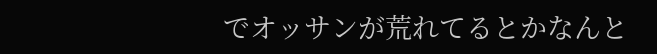でオッサンが荒れてるとかなんと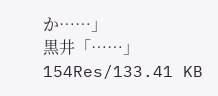か……」
黒井「……」
154Res/133.41 KB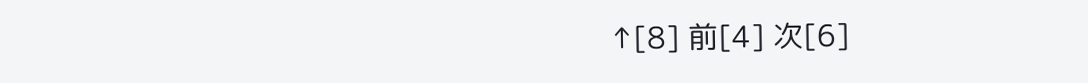↑[8] 前[4] 次[6]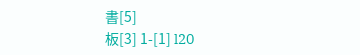書[5]
板[3] 1-[1] l20